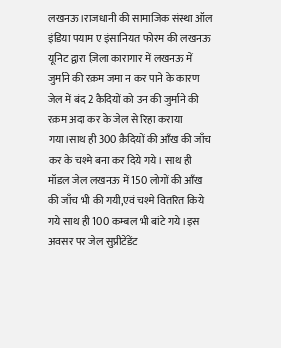लखनऊ।राजधानी की सामाजिक संस्था ऑल इंडिया पयाम ए इंसानियत फोरम की लखनऊ यूनिट द्वारा ज़िला कारागार में लखनऊ में जुर्माने की रक़म जमा न कर पाने के कारण जेल में बंद 2 कैदियों को उन की जुर्माने की रक़म अदा कर के जेल से रिहा कराया गया।साथ ही 300 क़ैदियों की आँख की जाँच कर के चश्मे बना कर दिये गये। साथ ही मॉडल जेल लखनऊ में 150 लोगों की आँख की जाँच भी की गयी,एवं चश्मे वितरित किये गये साथ ही 100 कम्बल भी बांटे गये।इस अवसर पर जेल सुप्रीटेंडेंट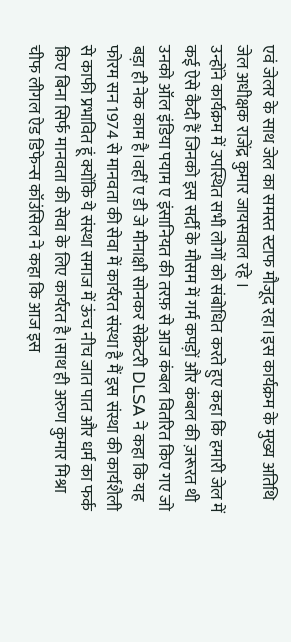एवं जेलर के साथ जेल का समस्त स्टाफ मौजूद रहा।इस कार्यक्रम के मुख्य अतिथि जेल अधीक्षक राजेंद्र कुमार जायसवाल रहे ।
उन्होंने कार्यक्रम में उपस्थित सभी लोगों को संबोधित करते हुए कहा कि हमारी जेल में कई ऐसे कैदी हैं जिनको इस सर्दी के मौसम में गर्म कपड़ों और कंबल की ज़रूरत थी उनको ऑल इंडिया पयाम ए इंसानियत की तरफ़ से आज कंबल वितरित किए गए जो बड़ा ही नेक काम है।वहीं ए डी जे मीनाक्षी सोनकर सेक्रेटरी DLSA ने कहा कि यह फोरम सन 1974 से मानवता की सेवा में कार्यरत संस्था है मैं इस संस्था की कार्यशैली से काफी प्रभावित हूं क्योंकि ये संस्था समाज में ऊंच नीच जात पात और धर्म का फर्क किए बिना सिर्फ मानवता की सेवा के लिए कार्यरत है।साथ ही अरुण कुमार मिश्रा चीफ लीगल ऐड डिफेन्स कॉउंसिल ने कहा कि आज इस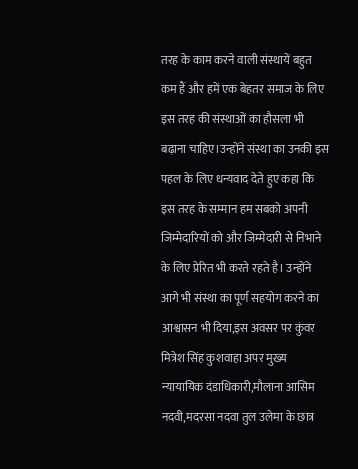तरह के काम करने वाली संस्थायें बहुत कम हैं और हमें एक बेहतर समाज के लिए इस तरह की संस्थाओं का हौसला भी बढ़ाना चाहिए।उन्होंने संस्था का उनकी इस पहल के लिए धन्यवाद देते हुए कहा कि इस तरह के सम्मान हम सबको अपनी जिम्मेदारियों को और जिम्मेदारी से निभाने के लिए प्रेरित भी करते रहते है। उन्होंने आगे भी संस्था का पूर्ण सहयोग करने का आश्वासन भी दिया,इस अवसर पर कुंवर मित्रेश सिंह कुशवाहा अपर मुख्य न्यायायिक दंडाधिकारी,मौलाना आसिम नदवी,मदरसा नदवा तुल उलेमा के छात्र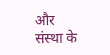और संस्था के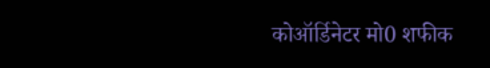कोऑर्डिनेटर मो0 शफीक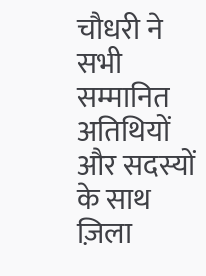चौधरी ने सभी सम्मानित अतिथियों और सदस्यों के साथ ज़िला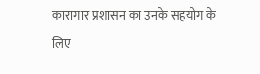कारागार प्रशासन का उनके सहयोग के लिए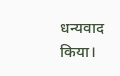धन्यवाद किया।